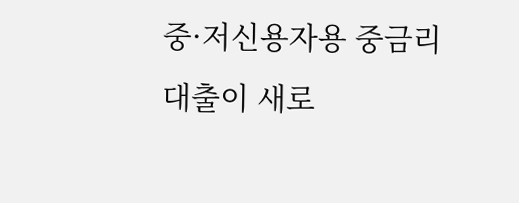중·저신용자용 중금리대출이 새로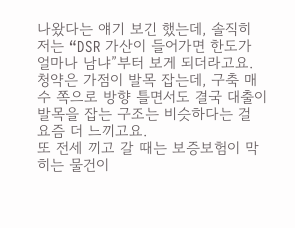나왔다는 얘기 보긴 했는데, 솔직히 저는 “DSR 가산이 들어가면 한도가 얼마나 남냐”부터 보게 되더라고요.
청약은 가점이 발목 잡는데, 구축 매수 쪽으로 방향 틀면서도 결국 대출이 발목을 잡는 구조는 비슷하다는 걸 요즘 더 느끼고요.
또 전세 끼고 갈 때는 보증보험이 막히는 물건이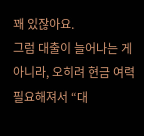꽤 있잖아요.
그럼 대출이 늘어나는 게 아니라, 오히려 현금 여력 필요해져서 “대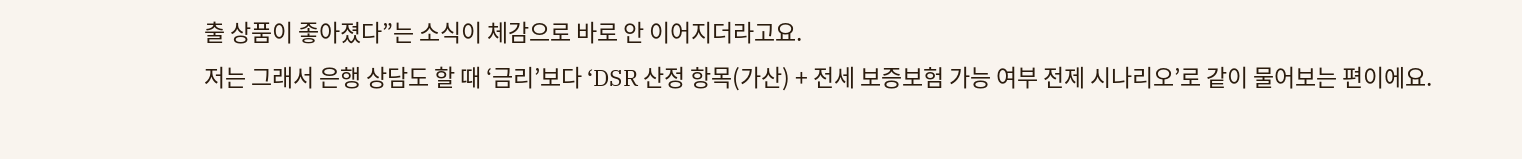출 상품이 좋아졌다”는 소식이 체감으로 바로 안 이어지더라고요.
저는 그래서 은행 상담도 할 때 ‘금리’보다 ‘DSR 산정 항목(가산) + 전세 보증보험 가능 여부 전제 시나리오’로 같이 물어보는 편이에요.